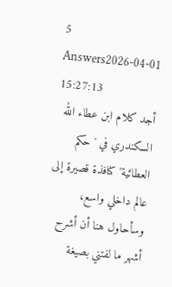5 Answers2026-04-01 15:27:13
أجد كلام ابن عطاء الله السكندري في 'حكم العطائية' كنافذة قصيرة إلى عالم داخلي واسع، وسأحاول هنا أن أشرح أشهر ما لفتني بصيغة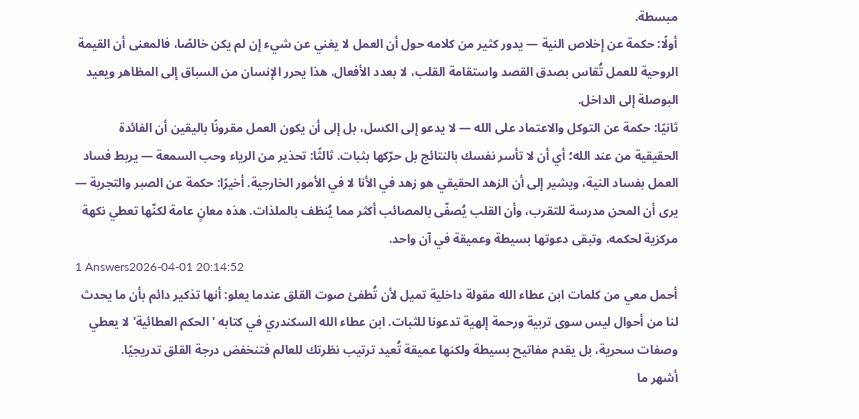مبسطة.
أولًا: حكمة عن إخلاص النية — يدور كثير من كلامه حول أن العمل لا يغني عن شيء إن لم يكن خالصًا، فالمعنى أن القيمة الروحية للعمل تُقاس بصدق القصد واستقامة القلب، لا بعدد الأفعال. هذا يحرر الإنسان من السباق إلى المظاهر ويعيد البوصلة إلى الداخل.
ثانيًا: حكمة عن التوكل والاعتماد على الله — لا يدعو إلى الكسل، بل إلى أن يكون العمل مقرونًا باليقين أن الفائدة الحقيقية من عند الله؛ أي أن لا تأسر نفسك بالنتائج بل حرّكها بثبات. ثالثًا: تحذير من الرياء وحب السمعة — يربط فساد العمل بفساد النية، ويشير إلى أن الزهد الحقيقي هو زهد في الأنا لا في الأمور الخارجية. أخيرًا: حكمة عن الصبر والتجربة — يرى أن المحن مدرسة للتقرب، وأن القلب يُصفّى بالمصائب أكثر مما يُنظف بالملذات. هذه معانٍ عامة لكنّها تعطي نكهة مركزية لحكمه، وتبقى دعوتها بسيطة وعميقة في آن واحد.
1 Answers2026-04-01 20:14:52
أحمل معي من كلمات ابن عطاء الله مقولة داخلية تميل لأن تُطفئ صوت القلق عندما يعلو: أنها تذكير دائم بأن ما يحدث لنا من أحوال ليس سوى تربية ورحمة إلهية تدعونا للثبات. ابن عطاء الله السكندري في كتابه 'الحكم العطائية' لا يعطي وصفات سحرية، بل يقدم مفاتيح بسيطة ولكنها عميقة تُعيد ترتيب نظرتك للعالم فتنخفض درجة القلق تدريجيًا.
أشهر ما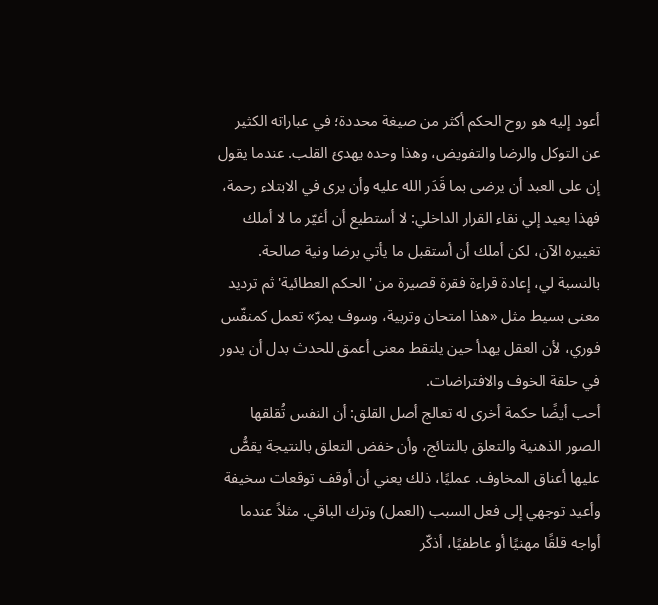أعود إليه هو روح الحكم أكثر من صيغة محددة؛ في عباراته الكثير عن التوكل والرضا والتفويض، وهذا وحده يهدئ القلب. عندما يقول إن على العبد أن يرضى بما قَدَر الله عليه وأن يرى في الابتلاء رحمة، فهذا يعيد إلي نقاء القرار الداخلي: لا أستطيع أن أغيّر ما لا أملك تغييره الآن، لكن أملك أن أستقبل ما يأتي برضا ونية صالحة. بالنسبة لي، إعادة قراءة فقرة قصيرة من 'الحكم العطائية' ثم ترديد معنى بسيط مثل «هذا امتحان وتربية، وسوف يمرّ» تعمل كمنفّس فوري، لأن العقل يهدأ حين يلتقط معنى أعمق للحدث بدل أن يدور في حلقة الخوف والافتراضات.
أحب أيضًا حكمة أخرى له تعالج أصل القلق: أن النفس تُقلقها الصور الذهنية والتعلق بالنتائج، وأن خفض التعلق بالنتيجة يقصُّ عليها أعناق المخاوف. عمليًا، ذلك يعني أن أوقف توقعات سخيفة وأعيد توجهي إلى فعل السبب (العمل) وترك الباقي. مثلاً عندما أواجه قلقًا مهنيًا أو عاطفيًا، أذكّر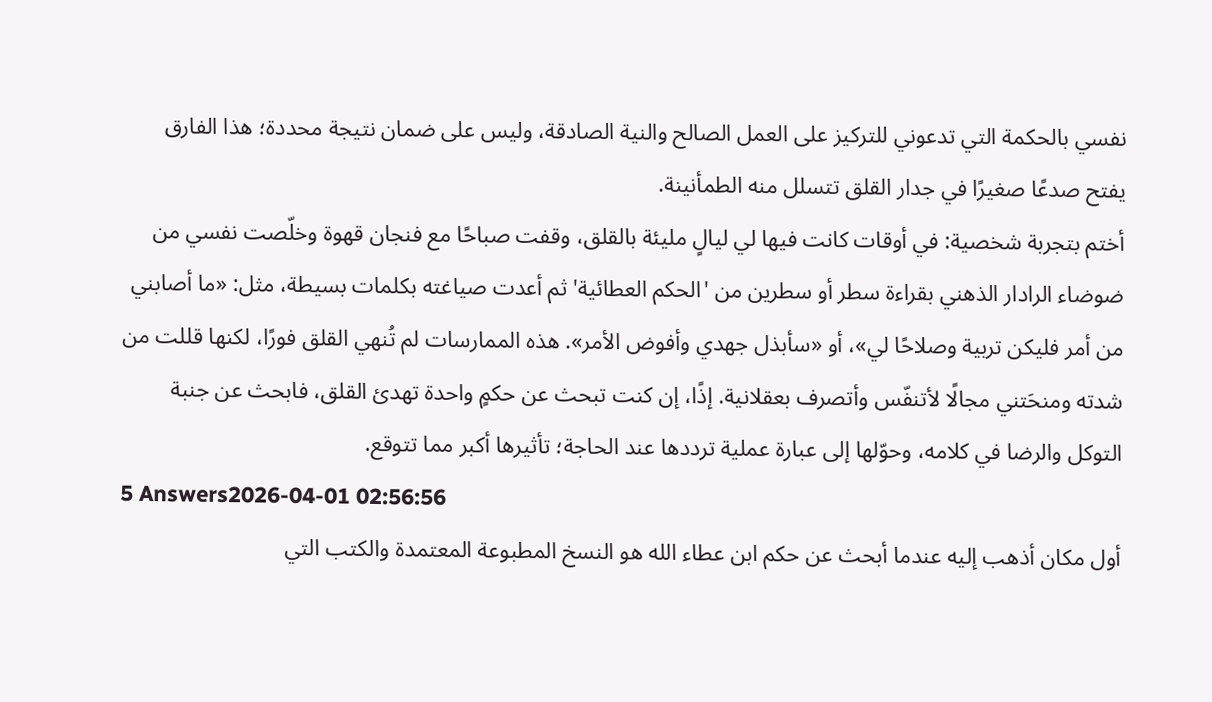نفسي بالحكمة التي تدعوني للتركيز على العمل الصالح والنية الصادقة، وليس على ضمان نتيجة محددة؛ هذا الفارق يفتح صدعًا صغيرًا في جدار القلق تتسلل منه الطمأنينة.
أختم بتجربة شخصية: في أوقات كانت فيها لي ليالٍ مليئة بالقلق، وقفت صباحًا مع فنجان قهوة وخلّصت نفسي من ضوضاء الرادار الذهني بقراءة سطر أو سطرين من 'الحكم العطائية' ثم أعدت صياغته بكلمات بسيطة، مثل: «ما أصابني من أمر فليكن تربية وصلاحًا لي»، أو «سأبذل جهدي وأفوض الأمر». هذه الممارسات لم تُنهي القلق فورًا، لكنها قللت من شدته ومنحَتني مجالًا لأتنفّس وأتصرف بعقلانية. إذًا، إن كنت تبحث عن حكمٍ واحدة تهدئ القلق، فابحث عن جنبة التوكل والرضا في كلامه، وحوّلها إلى عبارة عملية ترددها عند الحاجة؛ تأثيرها أكبر مما تتوقع.
5 Answers2026-04-01 02:56:56
أول مكان أذهب إليه عندما أبحث عن حكم ابن عطاء الله هو النسخ المطبوعة المعتمدة والكتب التي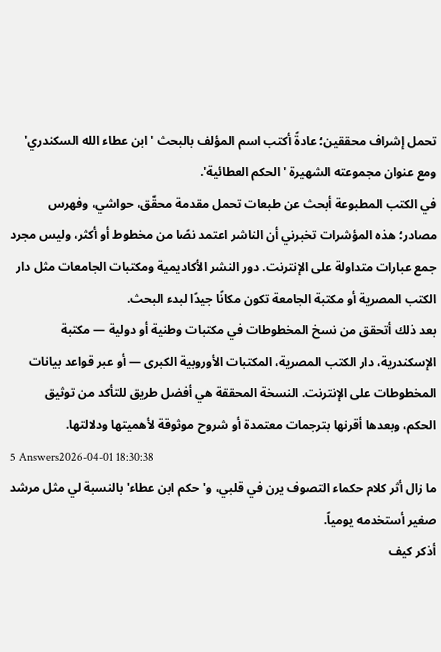تحمل إشراف محققين؛ عادةً أكتب اسم المؤلف بالبحث 'ابن عطاء الله السكندري' ومع عنوان مجموعته الشهيرة 'الحكم العطائية'.
في الكتب المطبوعة أبحث عن طبعات تحمل مقدمة محقّق، حواشي، وفهرس مصادر؛ هذه المؤشرات تخبرني أن الناشر اعتمد نصًا من مخطوط أو أكثر، وليس مجرد جمع عبارات متداولة على الإنترنت. دور النشر الأكاديمية ومكتبات الجامعات مثل دار الكتب المصرية أو مكتبة الجامعة تكون مكانًا جيدًا لبدء البحث.
بعد ذلك أتحقق من نسخ المخطوطات في مكتبات وطنية أو دولية — مكتبة الإسكندرية، دار الكتب المصرية، المكتبات الأوروبية الكبرى — أو عبر قواعد بيانات المخطوطات على الإنترنت. النسخة المحققة هي أفضل طريق للتأكد من توثيق الحكم، وبعدها أقرنها بترجمات معتمدة أو شروح موثوقة لأهميتها ودلالتها.
5 Answers2026-04-01 18:30:38
ما زال أثر كلام حكماء التصوف يرن في قلبي، و'حكم ابن عطاء' بالنسبة لي مثل مرشد صغير أستخدمه يومياً.
أذكر كيف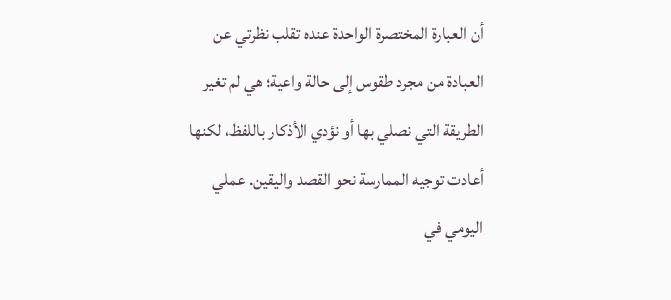أن العبارة المختصرة الواحدة عنده تقلب نظرتي عن العبادة من مجرد طقوس إلى حالة واعية؛ هي لم تغير الطريقة التي نصلي بها أو نؤدي الأذكار باللفظ، لكنها أعادت توجيه الممارسة نحو القصد واليقين. عملي اليومي في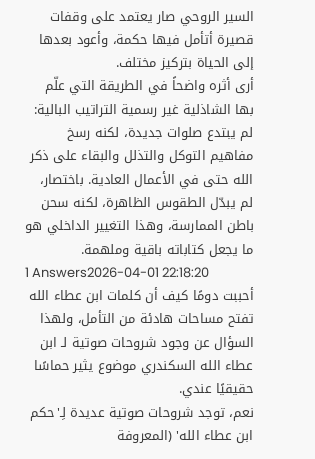السير الروحي صار يعتمد على وقفات قصيرة أتأمل فيها حكمة، وأعود بعدها إلى الحياة بتركيز مختلف.
أرى أثره واضحاً في الطريقة التي علّم بها الشاذلية غير رسمية التراتيب البالية: لم يبتدع صلوات جديدة، لكنه رسخ مفاهيم التوكل والتذلل والبقاء على ذكر الله حتى في الأعمال العادية. باختصار، لم يبدّل الطقوس الظاهرة، لكنه سحن باطن الممارسة، وهذا التغيير الداخلي هو ما يجعل كتاباته باقية وملهمة.
1 Answers2026-04-01 22:18:20
أحببت دومًا كيف أن كلمات ابن عطاء الله تفتح مساحات هادئة من التأمل، ولهذا السؤال عن وجود شروحات صوتية لـ ابن عطاء الله السكندري موضوع يثير حماسًا حقيقيًا عندي.
نعم، توجد شروحات صوتية عديدة لِـ'حكم ابن عطاء الله' (المعروفة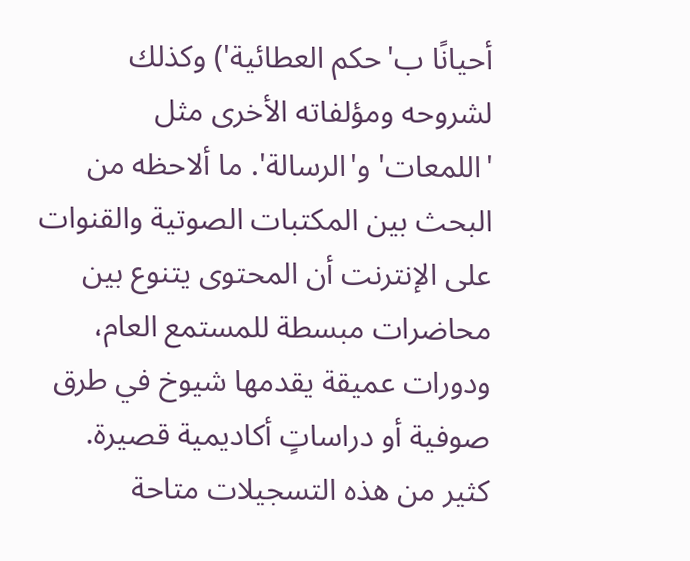أحيانًا ب'حكم العطائية') وكذلك لشروحه ومؤلفاته الأخرى مثل 'اللمعات' و'الرسالة'. ما ألاحظه من البحث بين المكتبات الصوتية والقنوات على الإنترنت أن المحتوى يتنوع بين محاضرات مبسطة للمستمع العام، ودورات عميقة يقدمها شيوخ في طرق صوفية أو دراساتٍ أكاديمية قصيرة. كثير من هذه التسجيلات متاحة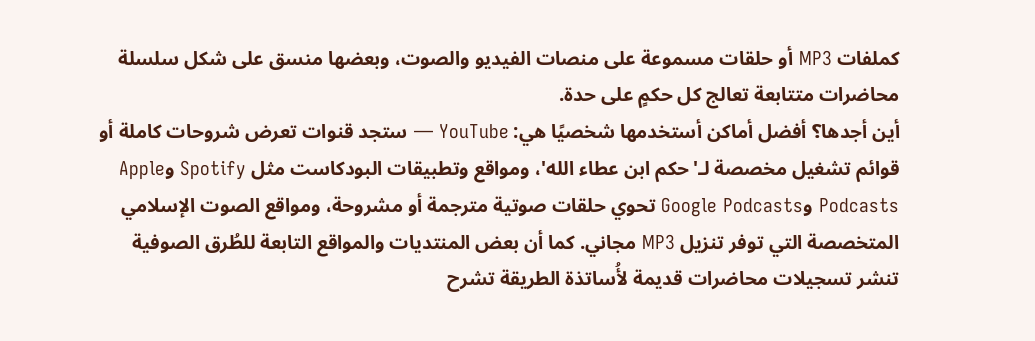كملفات MP3 أو حلقات مسموعة على منصات الفيديو والصوت، وبعضها منسق على شكل سلسلة محاضرات متتابعة تعالج كل حكمٍ على حدة.
أين أجدها؟ أفضل أماكن أستخدمها شخصيًا هي: YouTube — ستجد قنوات تعرض شروحات كاملة أو قوائم تشغيل مخصصة لـ'حكم ابن عطاء الله'، ومواقع وتطبيقات البودكاست مثل Spotify وApple Podcasts وGoogle Podcasts تحوي حلقات صوتية مترجمة أو مشروحة، ومواقع الصوت الإسلامي المتخصصة التي توفر تنزيل MP3 مجاني. كما أن بعض المنتديات والمواقع التابعة للطُرق الصوفية تنشر تسجيلات محاضرات قديمة لأُساتذة الطريقة تشرح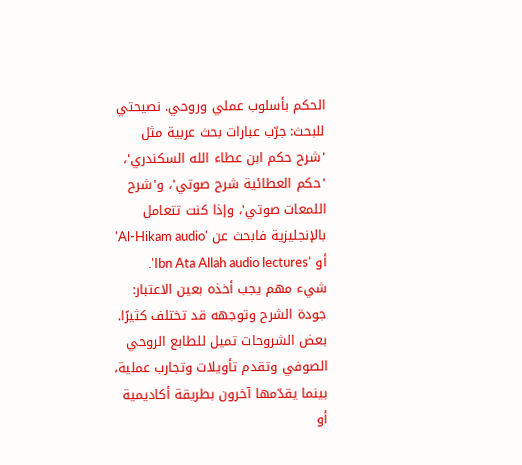الحكم بأسلوب عملي وروحي. نصيحتي للبحث: جرّب عبارات بحث عربية مثل 'شرح حكم ابن عطاء الله السكندري'، 'حكم العطائية شرح صوتي'، و'شرح اللمعات صوتي'، وإذا كنت تتعامل بالإنجليزية فابحث عن 'Al-Hikam audio' أو 'Ibn Ata Allah audio lectures'.
شيء مهم يجب أخذه بعين الاعتبار: جودة الشرح وتوجهه قد تختلف كثيرًا. بعض الشروحات تميل للطابع الروحي الصوفي وتقدم تأويلات وتجارب عملية، بينما يقدّمها آخرون بطريقة أكاديمية أو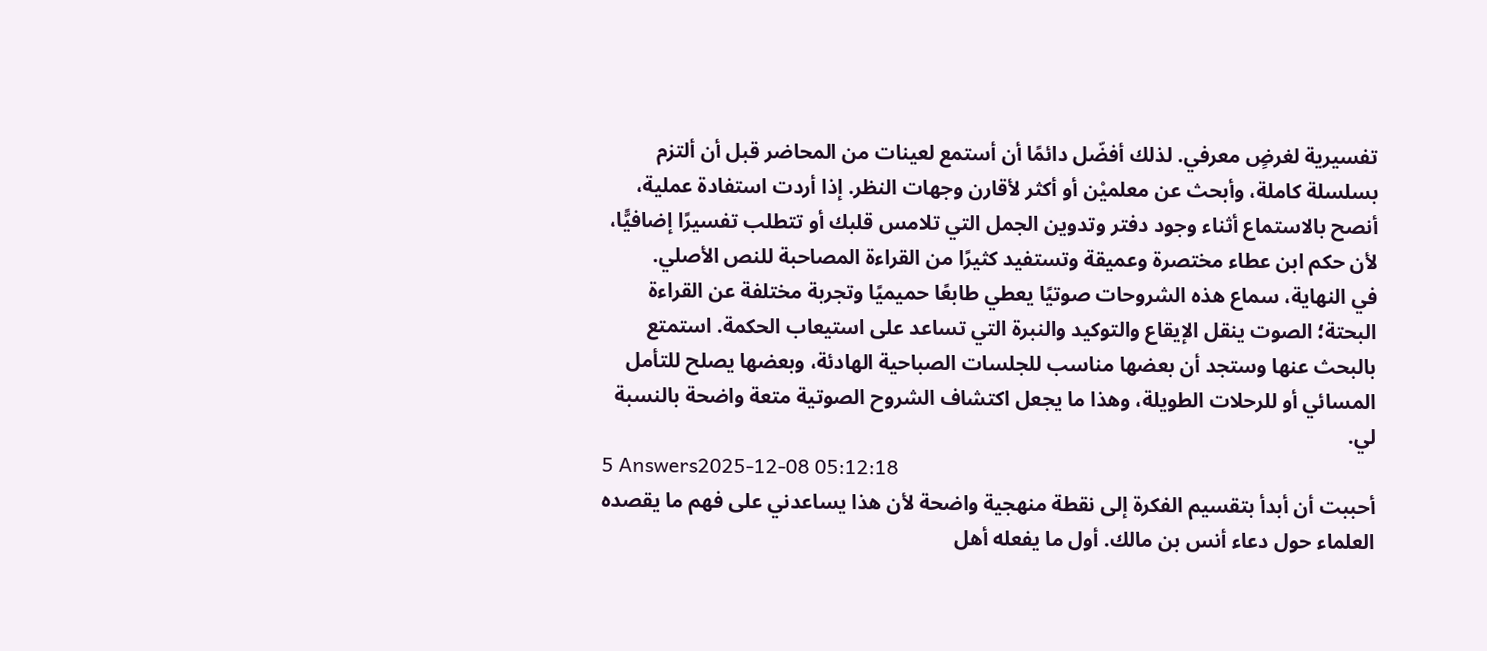تفسيرية لغرضٍ معرفي. لذلك أفضّل دائمًا أن أستمع لعينات من المحاضر قبل أن ألتزم بسلسلة كاملة، وأبحث عن معلميْن أو أكثر لأقارن وجهات النظر. إذا أردت استفادة عملية، أنصح بالاستماع أثناء وجود دفتر وتدوين الجمل التي تلامس قلبك أو تتطلب تفسيرًا إضافيًّا، لأن حكم ابن عطاء مختصرة وعميقة وتستفيد كثيرًا من القراءة المصاحبة للنص الأصلي.
في النهاية، سماع هذه الشروحات صوتيًا يعطي طابعًا حميميًا وتجربة مختلفة عن القراءة البحتة؛ الصوت ينقل الإيقاع والتوكيد والنبرة التي تساعد على استيعاب الحكمة. استمتع بالبحث عنها وستجد أن بعضها مناسب للجلسات الصباحية الهادئة، وبعضها يصلح للتأمل المسائي أو للرحلات الطويلة، وهذا ما يجعل اكتشاف الشروح الصوتية متعة واضحة بالنسبة لي.
5 Answers2025-12-08 05:12:18
أحببت أن أبدأ بتقسيم الفكرة إلى نقطة منهجية واضحة لأن هذا يساعدني على فهم ما يقصده العلماء حول دعاء أنس بن مالك. أول ما يفعله أهل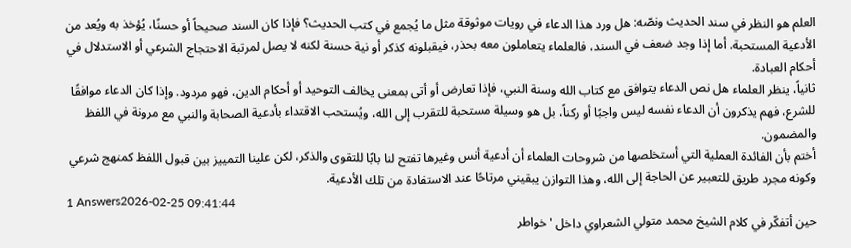العلم هو النظر في سند الحديث ونصّه: هل ورد هذا الدعاء في رويات موثوقة مثل ما يُجمع في كتب الحديث؟ فإذا كان السند صحيحاً أو حسنًا، يُؤخذ به ويُعد من الأدعية المستحبة. أما إذا وجد ضعف في السند، فالعلماء يتعاملون معه بحذر، فيقبلونه كذكر أو نية حسنة لكنه لا يصل لمرتبة الاحتجاج الشرعي أو الاستدلال في أحكام العبادة.
ثانياً، ينظر العلماء هل نص الدعاء يتوافق مع كتاب الله وسنة النبي، فإذا تعارض أو أتى بمعنى يخالف التوحيد أو أحكام الدين، فهو مردود. وإذا كان الدعاء موافقًا للشرع، فهم يذكرون أن الدعاء نفسه ليس واجبًا أو ركناً، بل هو وسيلة مستحبة للتقرب إلى الله، ويُستحب الاقتداء بأدعية الصحابة والنبي مع مرونة في اللفظ والمضمون.
أختم بأن الفائدة العملية التي أستخلصها من شروحات العلماء أن أدعية أنس وغيرها تفتح لنا بابًا للتقوى والذكر، لكن علينا التمييز بين قبول اللفظ كمنهج شرعي وكونه مجرد طريق للتعبير عن الحاجة إلى الله، وهذا التوازن يبقيني مرتاحًا عند الاستفادة من تلك الأدعية.
1 Answers2026-02-25 09:41:44
حين أتفكّر في كلام الشيخ محمد متولي الشعراوي داخل 'خواطر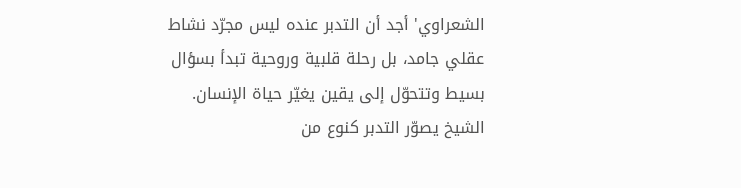الشعراوي' أجد أن التدبر عنده ليس مجرّد نشاط عقلي جامد، بل رحلة قلبية وروحية تبدأ بسؤال بسيط وتتحوّل إلى يقين يغيّر حياة الإنسان. الشيخ يصوّر التدبر كنوع من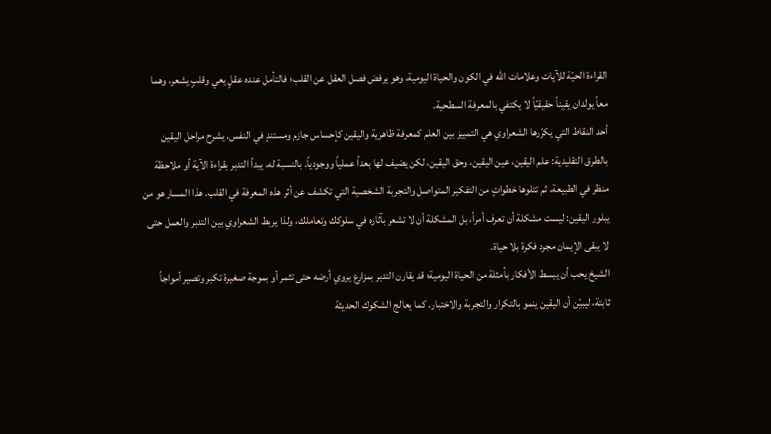القراءة الحيّة للآيات وعلامات الله في الكون والحياة اليومية، وهو يرفض فصل العقل عن القلب؛ فالتأمل عنده عقلٍ يعي وقلبٍ يشعر، وهما معاً يولدان يقيناً حقيقيّاً لا يكتفي بالمعرفة السطحية.
أحد النقاط التي يكرّرها الشعراوي هي التمييز بين العلم كمعرفة ظاهرية واليقين كإحساس جازم ومستندٍ في النفس. يشرح مراحل اليقين بالطرق التقليدية: علم اليقين، عين اليقين، وحق اليقين، لكن يضيف لها بعداً عملياً ووجودياً. بالنسبة له، يبدأ التدبر بقراءة الآية أو ملاحظة منظر في الطبيعة، ثم تتلوها خطواتٍ من التفكير المتواصل والتجربة الشخصية التي تكشف عن أثر هذه المعرفة في القلب. هذا المسار هو من يبلور اليقين: ليست مشكلة أن تعرف أمراً، بل المشكلة أن لا تشعر بآثاره في سلوكك وتعاملك، ولذا يربط الشعراوي بين التدبر والعمل حتى لا يبقى الإيمان مجرد فكرة بلا حياة.
الشيخ يحب أن يبسط الأفكار بأمثلة من الحياة اليومية؛ قد يقارن التدبر بمزارع يروي أرضه حتى تثمر أو بموجة صغيرة تكبر وتصير أمواجاً ثابتة، ليبيّن أن اليقين ينمو بالتكرار والتجربة والاختبار. كما يعالج الشكوك الحديثة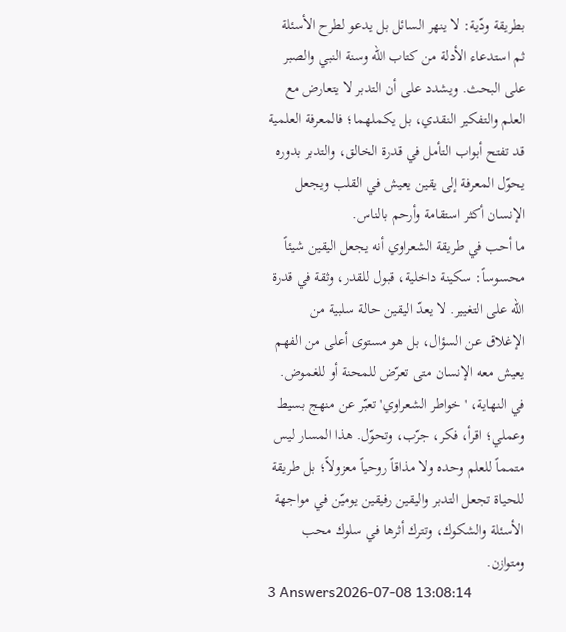بطريقة ودّية: لا ينهر السائل بل يدعو لطرح الأسئلة ثم استدعاء الأدلة من كتاب الله وسنة النبي والصبر على البحث. ويشدد على أن التدبر لا يتعارض مع العلم والتفكير النقدي، بل يكملهما؛ فالمعرفة العلمية قد تفتح أبواب التأمل في قدرة الخالق، والتدبر بدوره يحوّل المعرفة إلى يقين يعيش في القلب ويجعل الإنسان أكثر استقامة وأرحم بالناس.
ما أحب في طريقة الشعراوي أنه يجعل اليقين شيئاً محسوساً: سكينة داخلية، قبول للقدر، وثقة في قدرة الله على التغيير. لا يعدّ اليقين حالة سلبية من الإغلاق عن السؤال، بل هو مستوى أعلى من الفهم يعيش معه الإنسان متى تعرّض للمحنة أو للغموض. في النهاية، 'خواطر الشعراوي' تعبّر عن منهج بسيط وعملي؛ اقرأ، فكر، جرّب، وتحوّل. هذا المسار ليس متمماً للعلم وحده ولا مذاقاً روحياً معزولاً؛ بل طريقة للحياة تجعل التدبر واليقين رفيقين يوميّن في مواجهة الأسئلة والشكوك، وتترك أثرها في سلوك محب ومتوازن.
3 Answers2026-07-08 13:08:14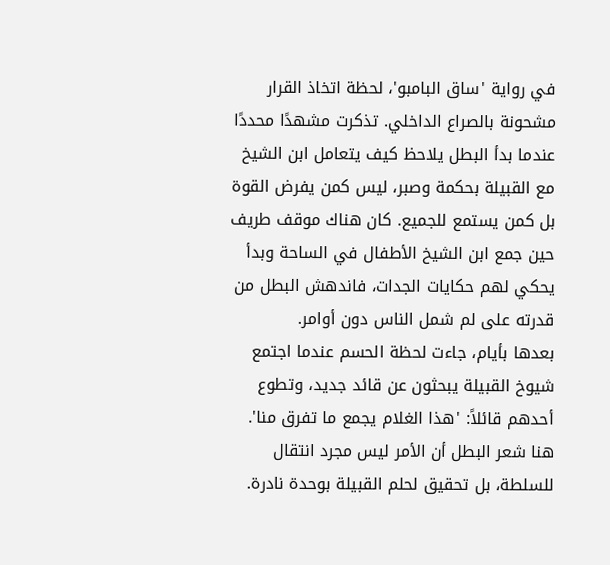في رواية 'ساق البامبو'، لحظة اتخاذ القرار مشحونة بالصراع الداخلي. تذكرت مشهدًا محددًا عندما بدأ البطل يلاحظ كيف يتعامل ابن الشيخ مع القبيلة بحكمة وصبر، ليس كمن يفرض القوة بل كمن يستمع للجميع. كان هناك موقف طريف حين جمع ابن الشيخ الأطفال في الساحة وبدأ يحكي لهم حكايات الجدات، فاندهش البطل من قدرته على لم شمل الناس دون أوامر.
بعدها بأيام، جاءت لحظة الحسم عندما اجتمع شيوخ القبيلة يبحثون عن قائد جديد، وتطوع أحدهم قائلاً: 'هذا الغلام يجمع ما تفرق منا'. هنا شعر البطل أن الأمر ليس مجرد انتقال للسلطة، بل تحقيق لحلم القبيلة بوحدة نادرة.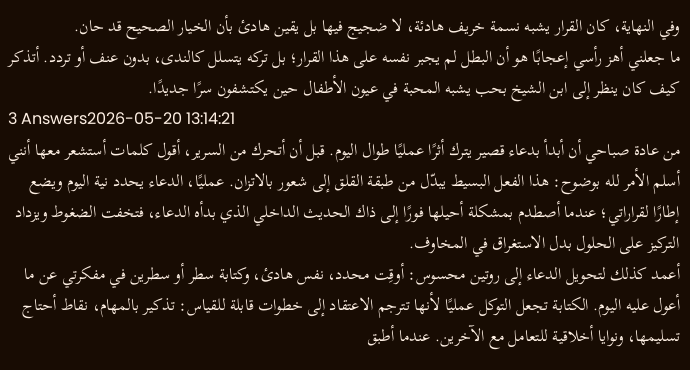وفي النهاية، كان القرار يشبه نسمة خريف هادئة، لا ضجيج فيها بل يقين هادئ بأن الخيار الصحيح قد حان.
ما جعلني أهز رأسي إعجابًا هو أن البطل لم يجبر نفسه على هذا القرار؛ بل تركه يتسلل كالندى، بدون عنف أو تردد. أتذكر كيف كان ينظر إلى ابن الشيخ بحب يشبه المحبة في عيون الأطفال حين يكتشفون سرًا جديدًا.
3 Answers2026-05-20 13:14:21
من عادة صباحي أن أبدأ بدعاء قصير يترك أثرًا عمليًا طوال اليوم. قبل أن أتحرك من السرير، أقول كلمات أستشعر معها أنني أسلم الأمر لله بوضوح: هذا الفعل البسيط يبدّل من طبقة القلق إلى شعور بالاتزان. عمليًا، الدعاء يحدد نية اليوم ويضع إطارًا لقراراتي؛ عندما أصطدم بمشكلة أحيلها فورًا إلى ذاك الحديث الداخلي الذي بدأه الدعاء، فتخفت الضغوط ويزداد التركيز على الحلول بدل الاستغراق في المخاوف.
أعمد كذلك لتحويل الدعاء إلى روتين محسوس: أوقِت محدد، نفس هادئ، وكتابة سطر أو سطرين في مفكرتي عن ما أعول عليه اليوم. الكتابة تجعل التوكل عمليًا لأنها تترجم الاعتقاد إلى خطوات قابلة للقياس: تذكير بالمهام، نقاط أحتاج تسليمها، ونوايا أخلاقية للتعامل مع الآخرين. عندما أطبق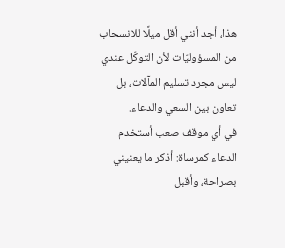هذا، أجد أنني أقل ميلًا للانسحاب من المسؤوليّات لأن التوكّل عندي ليس مجرد تسليم المآلات، بل تعاون بين السعي والدعاء.
في أي موقف صعب أستخدم الدعاء كمرساة: أذكر ما يعنيني بصراحة، وأقبل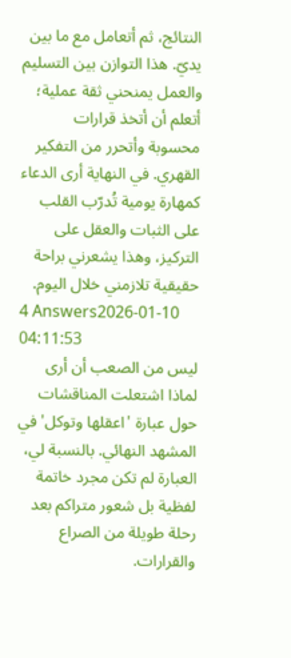النتائج، ثم أتعامل مع ما بين يديّ. هذا التوازن بين التسليم والعمل يمنحني ثقة عملية؛ أتعلم أن أتخذ قرارات محسوبة وأتحرر من التفكير القهري. في النهاية أرى الدعاء كمهارة يومية تُدرّب القلب على الثبات والعقل على التركيز، وهذا يشعرني براحة حقيقية تلازمني خلال اليوم.
4 Answers2026-01-10 04:11:53
ليس من الصعب أن أرى لماذا اشتعلت المناقشات حول عبارة 'اعقلها وتوكل' في المشهد النهائي. بالنسبة لي، العبارة لم تكن مجرد خاتمة لفظية بل شعور متراكم بعد رحلة طويلة من الصراع والقرارات.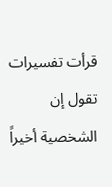قرأت تفسيرات تقول إن الشخصية أخيراً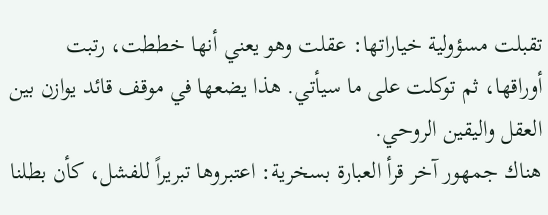تقبلت مسؤولية خياراتها: عقلت وهو يعني أنها خططت، رتبت أوراقها، ثم توكلت على ما سيأتي. هذا يضعها في موقف قائد يوازن بين العقل واليقين الروحي.
هناك جمهور آخر قرأ العبارة بسخرية: اعتبروها تبريراً للفشل، كأن بطلنا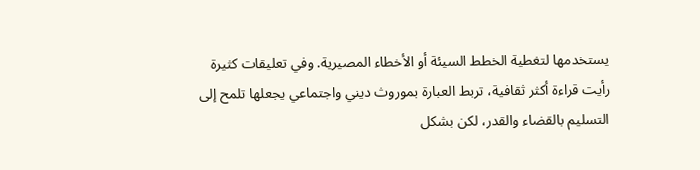يستخدمها لتغطية الخطط السيئة أو الأخطاء المصيرية. وفي تعليقات كثيرة رأيت قراءة أكثر ثقافية، تربط العبارة بموروث ديني واجتماعي يجعلها تلمح إلى التسليم بالقضاء والقدر، لكن بشكل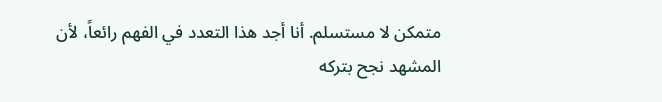متمكن لا مستسلم. أنا أجد هذا التعدد في الفهم رائعاً، لأن المشهد نجح بتركه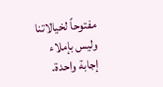مفتوحاً لخيالاتنا وليس بإملاء إجابة واحدة.